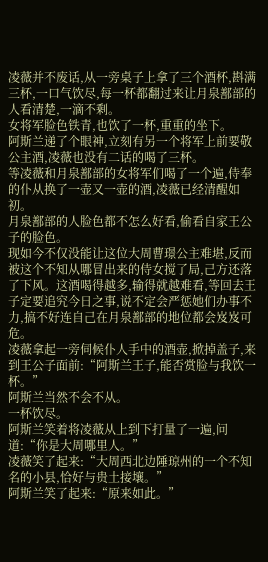凌薇并不废话,从一旁桌子上拿了三个酒杯,斟满三杯,一口气饮尽,每一杯都翻过来让月泉鄯部的人看清楚,一滴不剩。
女将军脸色铁青,也饮了一杯,重重的坐下。
阿斯兰递了个眼神,立刻有另一个将军上前要敬公主酒,凌薇也没有二话的喝了三杯。
等凌薇和月泉鄯部的女将军们喝了一个遍,侍奉的仆从换了一壶又一壶的酒,凌薇已经清醒如初。
月泉鄯部的人脸色都不怎么好看,偷看自家王公子的脸色。
现如今不仅没能让这位大周曹璟公主难堪,反而被这个不知从哪冒出来的侍女搅了局,己方还落了下风。这酒喝得越多,输得就越难看,等回去王子定要追究今日之事,说不定会严惩她们办事不力,搞不好连自己在月泉鄯部的地位都会岌岌可危。
凌薇拿起一旁伺候仆人手中的酒壶,掀掉盖子,来到王公子面前:“阿斯兰王子,能否赏脸与我饮一杯。”
阿斯兰当然不会不从。
一杯饮尽。
阿斯兰笑着将凌薇从上到下打量了一遍,问道:“你是大周哪里人。”
凌薇笑了起来:“大周西北边陲琼州的一个不知名的小县,恰好与贵土接壤。”
阿斯兰笑了起来:“原来如此。”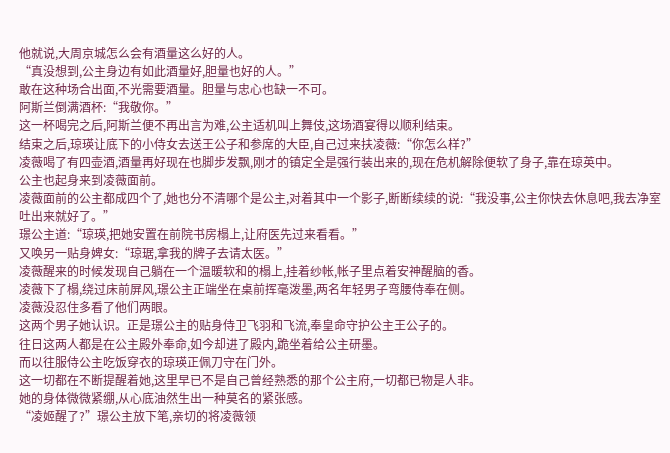他就说,大周京城怎么会有酒量这么好的人。
“真没想到,公主身边有如此酒量好,胆量也好的人。”
敢在这种场合出面,不光需要酒量。胆量与忠心也缺一不可。
阿斯兰倒满酒杯:“我敬你。”
这一杯喝完之后,阿斯兰便不再出言为难,公主适机叫上舞伎,这场酒宴得以顺利结束。
结束之后,琼瑛让底下的小侍女去送王公子和参席的大臣,自己过来扶凌薇:“你怎么样?”
凌薇喝了有四壶酒,酒量再好现在也脚步发飘,刚才的镇定全是强行装出来的,现在危机解除便软了身子,靠在琼英中。
公主也起身来到凌薇面前。
凌薇面前的公主都成四个了,她也分不清哪个是公主,对着其中一个影子,断断续续的说:“我没事,公主你快去休息吧,我去净室吐出来就好了。”
璟公主道:“琼瑛,把她安置在前院书房榻上,让府医先过来看看。”
又唤另一贴身婢女:“琼琚,拿我的牌子去请太医。”
凌薇醒来的时候发现自己躺在一个温暖软和的榻上,挂着纱帐,帐子里点着安神醒脑的香。
凌薇下了榻,绕过床前屏风,璟公主正端坐在桌前挥毫泼墨,两名年轻男子弯腰侍奉在侧。
凌薇没忍住多看了他们两眼。
这两个男子她认识。正是璟公主的贴身侍卫飞羽和飞流,奉皇命守护公主王公子的。
往日这两人都是在公主殿外奉命,如今却进了殿内,跪坐着给公主研墨。
而以往服侍公主吃饭穿衣的琼瑛正佩刀守在门外。
这一切都在不断提醒着她,这里早已不是自己曾经熟悉的那个公主府,一切都已物是人非。
她的身体微微紧绷,从心底油然生出一种莫名的紧张感。
“凌姬醒了?”璟公主放下笔,亲切的将凌薇领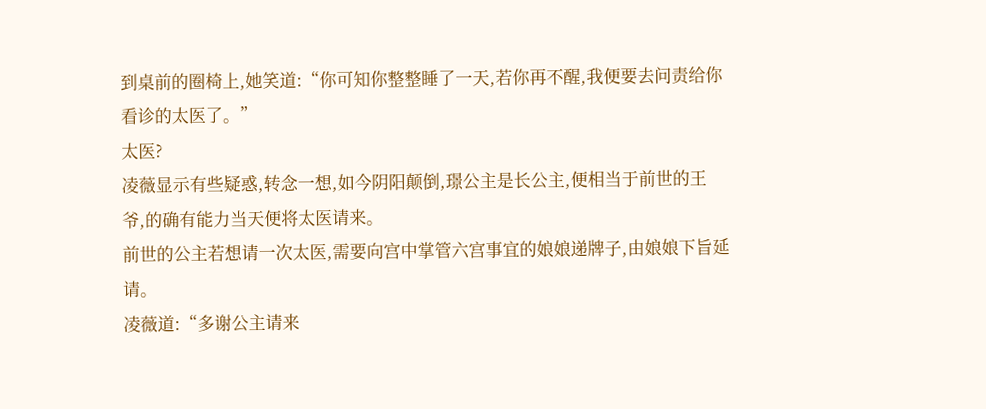到桌前的圈椅上,她笑道:“你可知你整整睡了一天,若你再不醒,我便要去问责给你看诊的太医了。”
太医?
凌薇显示有些疑惑,转念一想,如今阴阳颠倒,璟公主是长公主,便相当于前世的王爷,的确有能力当天便将太医请来。
前世的公主若想请一次太医,需要向宫中掌管六宫事宜的娘娘递牌子,由娘娘下旨延请。
凌薇道:“多谢公主请来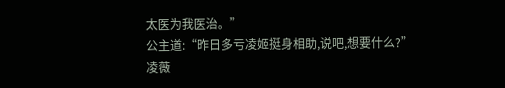太医为我医治。”
公主道:“昨日多亏凌姬挺身相助,说吧,想要什么?”
凌薇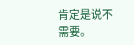肯定是说不需要。